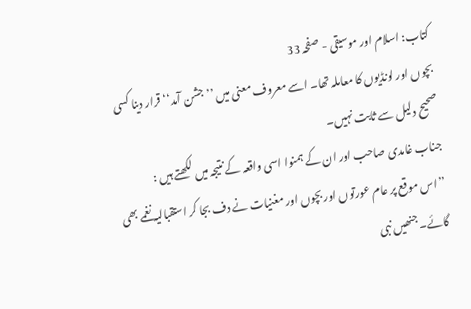کتاب: اسلام اور موسیقی - صفحہ 33
بچوں اور لونڈیوں کا معاملہ تھا۔ اسے معروف معنی میں ’’جشن آمد‘‘ قرار دینا کسی صحیح دلیل سے ثابت نہیں۔
جناب غامدی صاحب اور ان کے ہمنوا اسی واقعہ کے نتیجہ میں لکھتے ہیں :
’’اس موقع پر عام عورتوں اور بچوں اور مغنیات نے دف بجا کر استقبالیہ نغمے بھی گائے۔ جنھیں نبی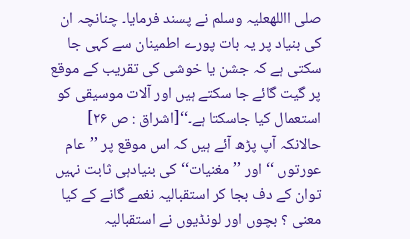صلی االلهعلیہ وسلم نے پسند فرمایا۔ چنانچہ ان کی بنیاد پر یہ بات پورے اطمینان سے کہی جا سکتی ہے کہ جشن یا خوشی کی تقریب کے موقع پر گیت گائے جا سکتے ہیں اور آلات موسیقی کو استعمال کیا جاسکتا ہے۔‘‘[اشراق : ص ۲۶]
حالانکہ آپ پڑھ آئے ہیں کہ اس موقع پر ’’عام عورتوں ‘‘ اور ’’مغنیات‘‘ کی بنیادہی ثابت نہیں توان کے دف بجا کر استقبالیہ نغمے گانے کے کیا معنی ؟ بچوں اور لونڈیوں نے استقبالیہ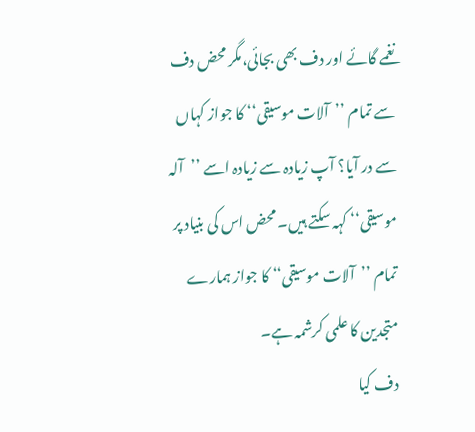نغمے گائے اور دف بھی بجائی،مگر محض دف سے تمام ’’آلات موسیقی‘‘ کا جواز کہاں سے در آیا؟ آپ زیادہ سے زیادہ اسے ’’آلہ موسیقی‘‘ کہہ سکتے ہیں۔ محض اس کی بنیاد پر تمام ’’آلات موسیقی‘‘ کا جواز ہمارے متجدین کا علمی کرشمہ ہے۔
دف کیا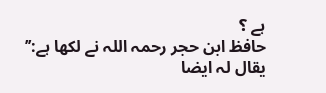ہے ؟
حافظ ابن حجر رحمہ اللہ نے لکھا ہے:’’ یقال لہ ایضا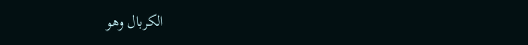الکربال وھو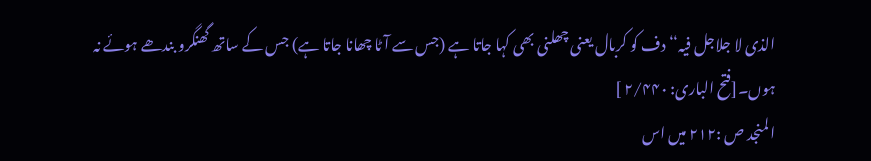الذی لا جلاجل فیہ‘‘دف کو کربال یعنی چھلنی بھی کہا جاتا ہے (جس سے آٹا چھانا جاتا ہے) جس کے ساتھ گھنگرو بندھے ہوئے نہ ہوں۔[فتح الباری: ۲/۴۴۰ ]
المنجد ص :۲۱۲ میں اس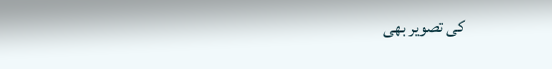کی تصویر بھی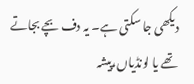دیکھی جا سکتی ہے۔ یہ دف بچے بجاتے تھے یا لونڈیاں،پیشہ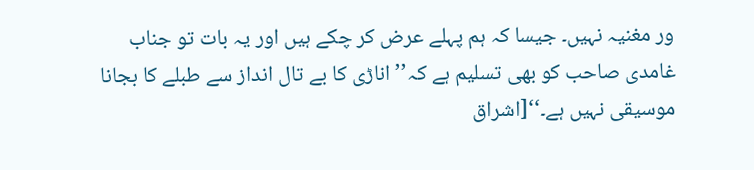ور مغنیہ نہیں۔ جیسا کہ ہم پہلے عرض کر چکے ہیں اور یہ بات تو جناب غامدی صاحب کو بھی تسلیم ہے کہ’’ اناڑی کا بے تال انداز سے طبلے کا بجانا موسیقی نہیں ہے۔‘‘[اشراق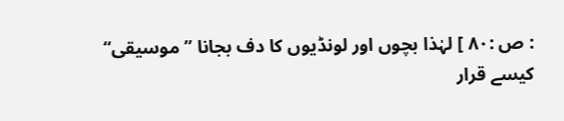: ص :۸۰ ] لہٰذا بچوں اور لونڈیوں کا دف بجانا ’’موسیقی‘‘ کیسے قرار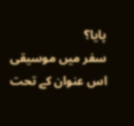پایا؟
سفر میں موسیقی
اس عنوان کے تحت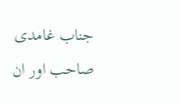جناب غامدی صاحب اور ان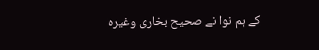کے ہم نوا نے صحیح بخاری وغیرہ